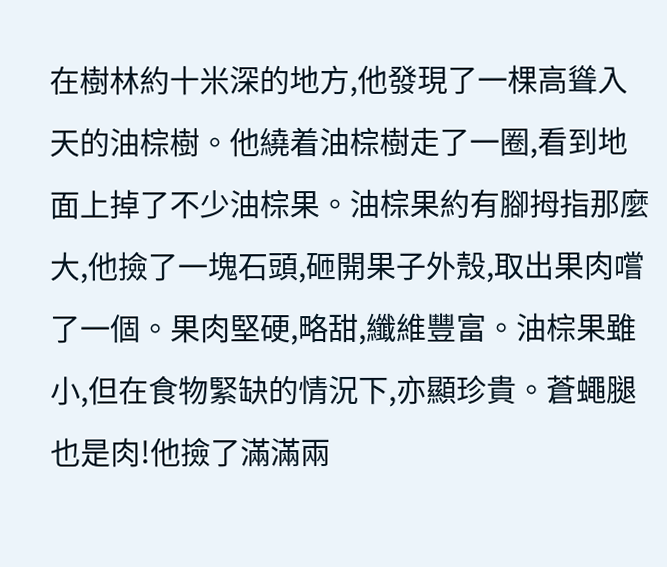在樹林約十米深的地方,他發現了一棵高聳入天的油棕樹。他繞着油棕樹走了一圈,看到地面上掉了不少油棕果。油棕果約有腳拇指那麼大,他撿了一塊石頭,砸開果子外殼,取出果肉嚐了一個。果肉堅硬,略甜,纖維豐富。油棕果雖小,但在食物緊缺的情況下,亦顯珍貴。蒼蠅腿也是肉!他撿了滿滿兩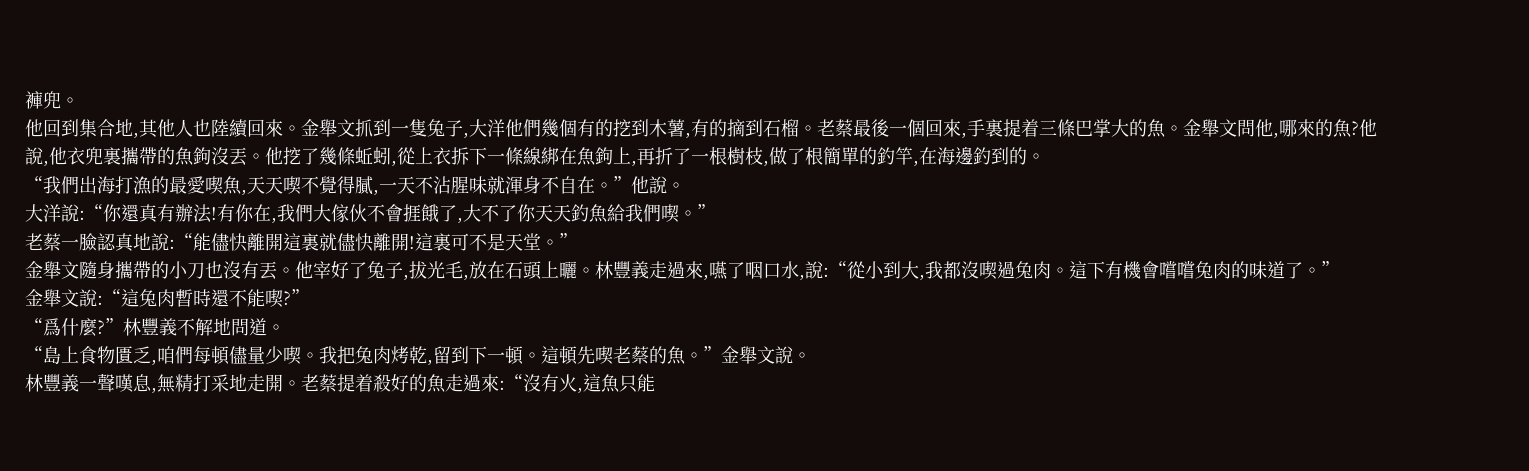褲兜。
他回到集合地,其他人也陸續回來。金舉文抓到一隻兔子,大洋他們幾個有的挖到木薯,有的摘到石榴。老蔡最後一個回來,手裏提着三條巴掌大的魚。金舉文問他,哪來的魚?他說,他衣兜裏攜帶的魚鉤沒丟。他挖了幾條蚯蚓,從上衣拆下一條線綁在魚鉤上,再折了一根樹枝,做了根簡單的釣竿,在海邊釣到的。
“我們出海打漁的最愛喫魚,天天喫不覺得膩,一天不沾腥味就渾身不自在。”他說。
大洋說:“你還真有辦法!有你在,我們大傢伙不會捱餓了,大不了你天天釣魚給我們喫。”
老蔡一臉認真地說:“能儘快離開這裏就儘快離開!這裏可不是天堂。”
金舉文隨身攜帶的小刀也沒有丟。他宰好了兔子,拔光毛,放在石頭上曬。林豐義走過來,嚥了咽口水,說:“從小到大,我都沒喫過兔肉。這下有機會嚐嚐兔肉的味道了。”
金舉文說:“這兔肉暫時還不能喫?”
“爲什麼?”林豐義不解地問道。
“島上食物匱乏,咱們每頓儘量少喫。我把兔肉烤乾,留到下一頓。這頓先喫老蔡的魚。”金舉文說。
林豐義一聲嘆息,無精打采地走開。老蔡提着殺好的魚走過來:“沒有火,這魚只能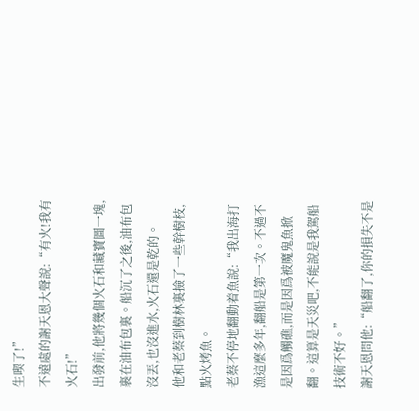生喫了!”
不遠處的謝天恩大聲說:“有火!我有火石!”
出發前,他將幾個火石和藏寶圖一塊,裹在油布包裏。船沉了之後,油布包沒丟,也沒進水,火石還是乾的。
他和老蔡到樹林裏撿了一些幹樹枝,點火烤魚。
老蔡不停地翻動着魚說:“我出海打漁這麼多年,翻船是第一次。不過不是因爲觸礁,而是因爲被魔鬼魚掀翻。這算是天災吧,不能說是我駕船技術不好。”
謝天恩問他:“船翻了,你的損失不是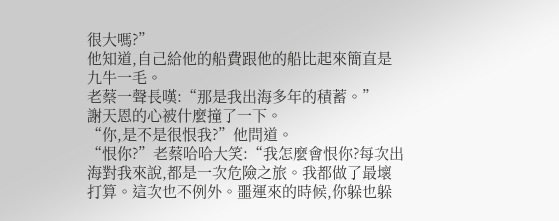很大嗎?”
他知道,自己給他的船費跟他的船比起來簡直是九牛一毛。
老蔡一聲長嘆:“那是我出海多年的積蓄。”
謝天恩的心被什麼撞了一下。
“你,是不是很恨我?”他問道。
“恨你?”老蔡哈哈大笑:“我怎麼會恨你?每次出海對我來說,都是一次危險之旅。我都做了最壞打算。這次也不例外。噩運來的時候,你躲也躲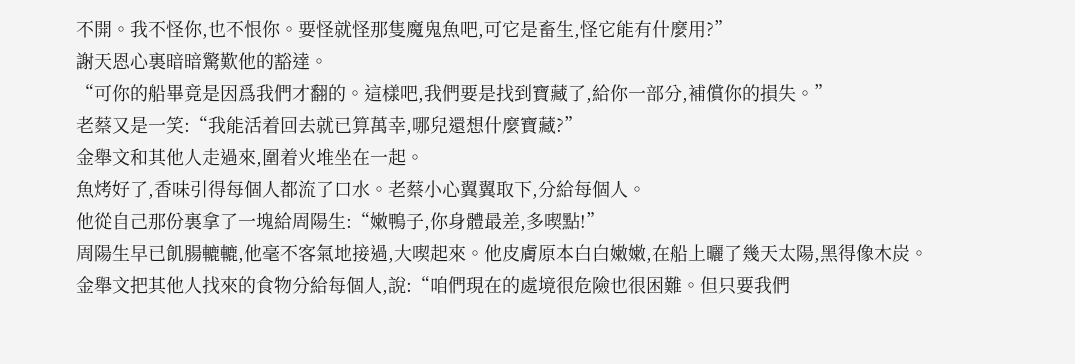不開。我不怪你,也不恨你。要怪就怪那隻魔鬼魚吧,可它是畜生,怪它能有什麼用?”
謝天恩心裏暗暗驚歎他的豁達。
“可你的船畢竟是因爲我們才翻的。這樣吧,我們要是找到寶藏了,給你一部分,補償你的損失。”
老蔡又是一笑:“我能活着回去就已算萬幸,哪兒還想什麼寶藏?”
金舉文和其他人走過來,圍着火堆坐在一起。
魚烤好了,香味引得每個人都流了口水。老蔡小心翼翼取下,分給每個人。
他從自己那份裏拿了一塊給周陽生:“嫩鴨子,你身體最差,多喫點!”
周陽生早已飢腸轆轆,他毫不客氣地接過,大喫起來。他皮膚原本白白嫩嫩,在船上曬了幾天太陽,黑得像木炭。
金舉文把其他人找來的食物分給每個人,說:“咱們現在的處境很危險也很困難。但只要我們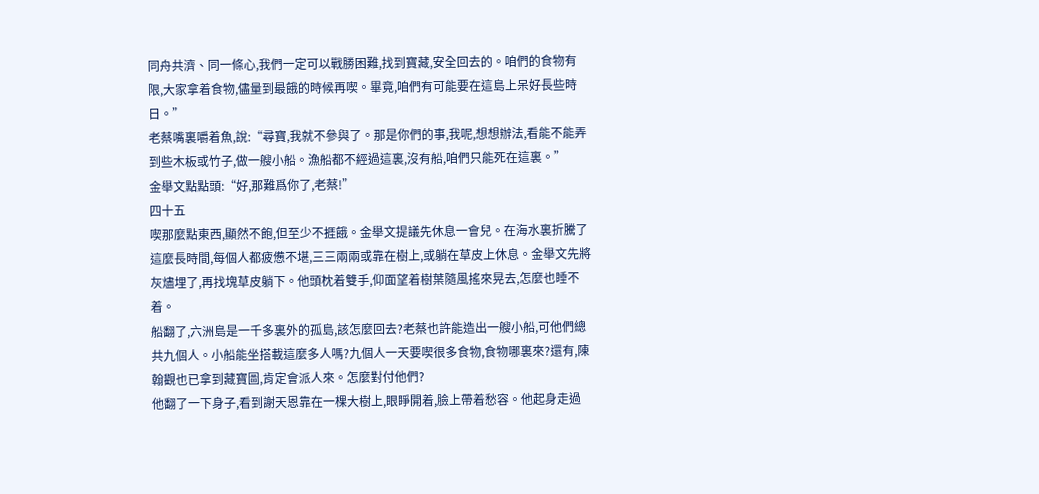同舟共濟、同一條心,我們一定可以戰勝困難,找到寶藏,安全回去的。咱們的食物有限,大家拿着食物,儘量到最餓的時候再喫。畢竟,咱們有可能要在這島上呆好長些時日。”
老蔡嘴裏嚼着魚,說:“尋寶,我就不參與了。那是你們的事,我呢,想想辦法,看能不能弄到些木板或竹子,做一艘小船。漁船都不經過這裏,沒有船,咱們只能死在這裏。”
金舉文點點頭:“好,那難爲你了,老蔡!”
四十五
喫那麼點東西,顯然不飽,但至少不捱餓。金舉文提議先休息一會兒。在海水裏折騰了這麼長時間,每個人都疲憊不堪,三三兩兩或靠在樹上,或躺在草皮上休息。金舉文先將灰燼埋了,再找塊草皮躺下。他頭枕着雙手,仰面望着樹葉隨風搖來晃去,怎麼也睡不着。
船翻了,六洲島是一千多裏外的孤島,該怎麼回去?老蔡也許能造出一艘小船,可他們總共九個人。小船能坐搭載這麼多人嗎?九個人一天要喫很多食物,食物哪裏來?還有,陳翰觀也已拿到藏寶圖,肯定會派人來。怎麼對付他們?
他翻了一下身子,看到謝天恩靠在一棵大樹上,眼睜開着,臉上帶着愁容。他起身走過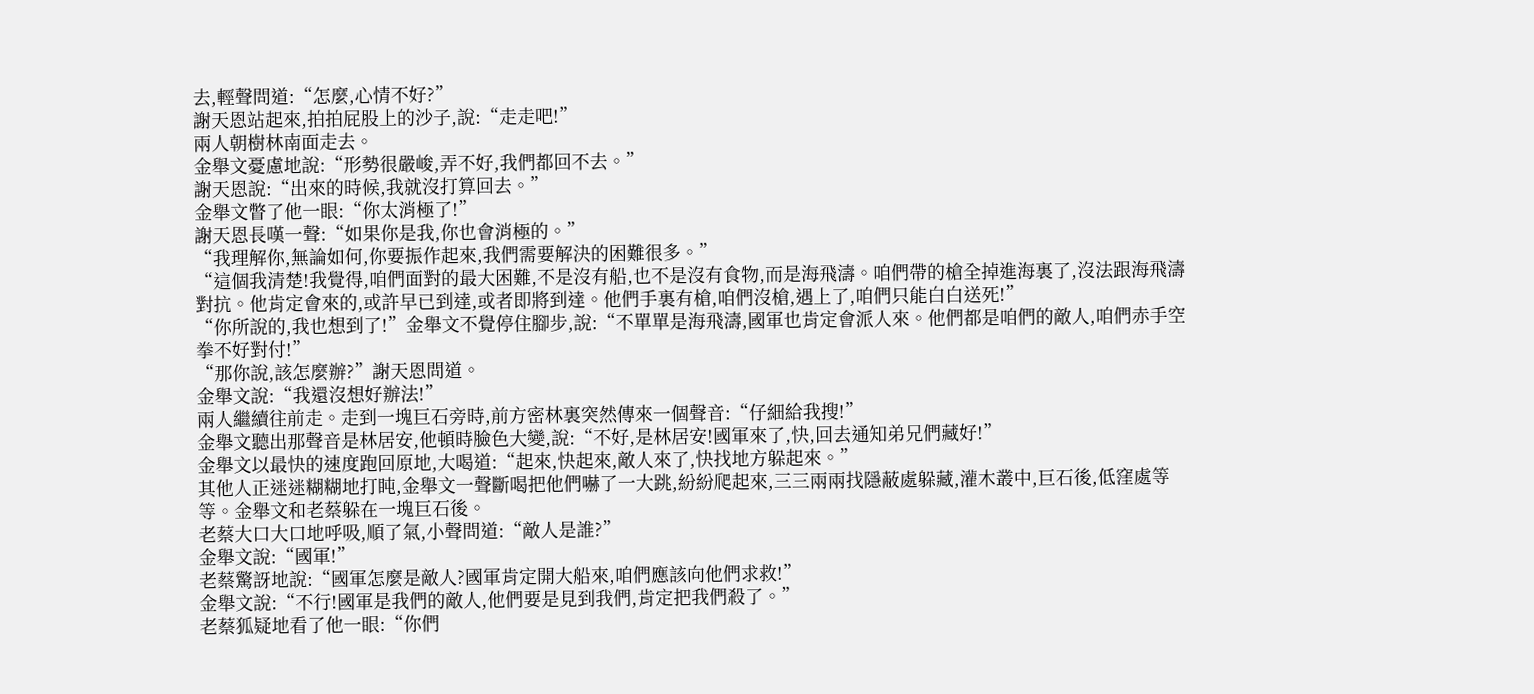去,輕聲問道:“怎麼,心情不好?”
謝天恩站起來,拍拍屁股上的沙子,說:“走走吧!”
兩人朝樹林南面走去。
金舉文憂慮地說:“形勢很嚴峻,弄不好,我們都回不去。”
謝天恩說:“出來的時候,我就沒打算回去。”
金舉文瞥了他一眼:“你太消極了!”
謝天恩長嘆一聲:“如果你是我,你也會消極的。”
“我理解你,無論如何,你要振作起來,我們需要解決的困難很多。”
“這個我清楚!我覺得,咱們面對的最大困難,不是沒有船,也不是沒有食物,而是海飛濤。咱們帶的槍全掉進海裏了,沒法跟海飛濤對抗。他肯定會來的,或許早已到達,或者即將到達。他們手裏有槍,咱們沒槍,遇上了,咱們只能白白送死!”
“你所說的,我也想到了!”金舉文不覺停住腳步,說:“不單單是海飛濤,國軍也肯定會派人來。他們都是咱們的敵人,咱們赤手空拳不好對付!”
“那你說,該怎麼辦?”謝天恩問道。
金舉文說:“我還沒想好辦法!”
兩人繼續往前走。走到一塊巨石旁時,前方密林裏突然傳來一個聲音:“仔細給我搜!”
金舉文聽出那聲音是林居安,他頓時臉色大變,說:“不好,是林居安!國軍來了,快,回去通知弟兄們藏好!”
金舉文以最快的速度跑回原地,大喝道:“起來,快起來,敵人來了,快找地方躲起來。”
其他人正迷迷糊糊地打盹,金舉文一聲斷喝把他們嚇了一大跳,紛紛爬起來,三三兩兩找隱蔽處躲藏,灌木叢中,巨石後,低窪處等等。金舉文和老蔡躲在一塊巨石後。
老蔡大口大口地呼吸,順了氣,小聲問道:“敵人是誰?”
金舉文說:“國軍!”
老蔡驚訝地說:“國軍怎麼是敵人?國軍肯定開大船來,咱們應該向他們求救!”
金舉文說:“不行!國軍是我們的敵人,他們要是見到我們,肯定把我們殺了。”
老蔡狐疑地看了他一眼:“你們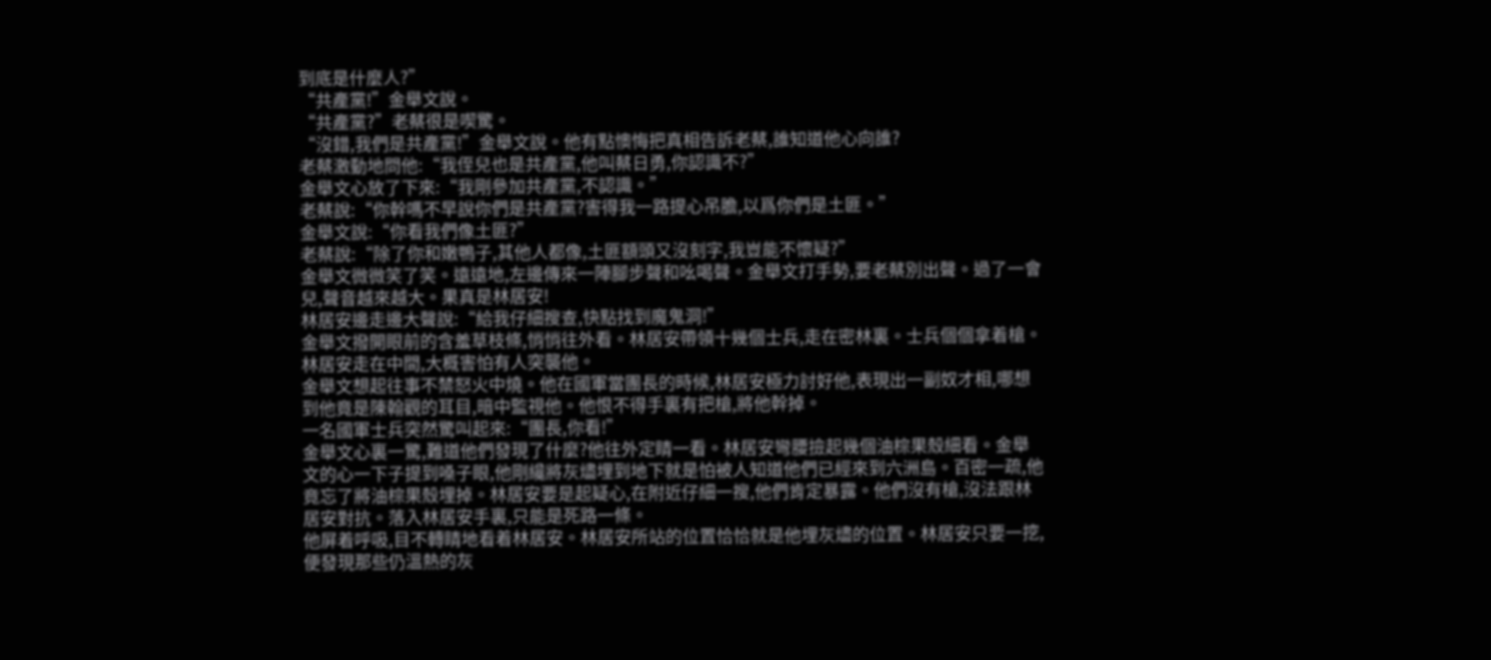到底是什麼人?”
“共產黨!”金舉文說。
“共產黨?”老蔡很是喫驚。
“沒錯,我們是共產黨!”金舉文說。他有點懊悔把真相告訴老蔡,誰知道他心向誰?
老蔡激動地問他:“我侄兒也是共產黨,他叫蔡日勇,你認識不?”
金舉文心放了下來:“我剛參加共產黨,不認識。”
老蔡說:“你幹嗎不早說你們是共產黨?害得我一路提心吊膽,以爲你們是土匪。”
金舉文說:“你看我們像土匪?”
老蔡說:“除了你和嫩鴨子,其他人都像,土匪額頭又沒刻字,我豈能不懷疑?”
金舉文微微笑了笑。遠遠地,左邊傳來一陣腳步聲和吆喝聲。金舉文打手勢,要老蔡別出聲。過了一會兒,聲音越來越大。果真是林居安!
林居安邊走邊大聲說:“給我仔細搜查,快點找到魔鬼洞!”
金舉文撥開眼前的含羞草枝條,悄悄往外看。林居安帶領十幾個士兵,走在密林裏。士兵個個拿着槍。林居安走在中間,大概害怕有人突襲他。
金舉文想起往事不禁怒火中燒。他在國軍當團長的時候,林居安極力討好他,表現出一副奴才相,哪想到他竟是陳翰觀的耳目,暗中監視他。他恨不得手裏有把槍,將他幹掉。
一名國軍士兵突然驚叫起來:“團長,你看!”
金舉文心裏一驚,難道他們發現了什麼?他往外定睛一看。林居安彎腰撿起幾個油棕果殼細看。金舉文的心一下子提到嗓子眼,他剛纔將灰燼埋到地下就是怕被人知道他們已經來到六洲島。百密一疏,他竟忘了將油棕果殼埋掉。林居安要是起疑心,在附近仔細一搜,他們肯定暴露。他們沒有槍,沒法跟林居安對抗。落入林居安手裏,只能是死路一條。
他屏着呼吸,目不轉睛地看着林居安。林居安所站的位置恰恰就是他埋灰燼的位置。林居安只要一挖,便發現那些仍溫熱的灰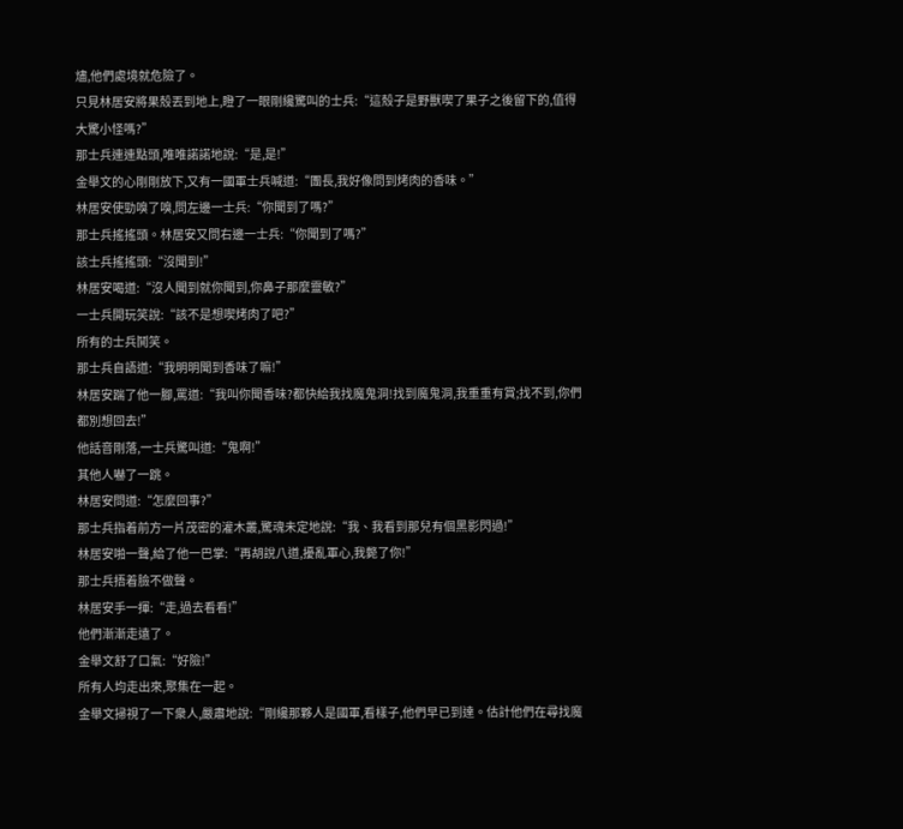燼,他們處境就危險了。
只見林居安將果殼丟到地上,瞪了一眼剛纔驚叫的士兵:“這殼子是野獸喫了果子之後留下的,值得大驚小怪嗎?”
那士兵連連點頭,唯唯諾諾地說:“是,是!”
金舉文的心剛剛放下,又有一國軍士兵喊道:“團長,我好像問到烤肉的香味。”
林居安使勁嗅了嗅,問左邊一士兵:“你聞到了嗎?”
那士兵搖搖頭。林居安又問右邊一士兵:“你聞到了嗎?”
該士兵搖搖頭:“沒聞到!”
林居安喝道:“沒人聞到就你聞到,你鼻子那麼靈敏?”
一士兵開玩笑說:“該不是想喫烤肉了吧?”
所有的士兵鬨笑。
那士兵自語道:“我明明聞到香味了嘛!”
林居安踹了他一腳,罵道:“我叫你聞香味?都快給我找魔鬼洞!找到魔鬼洞,我重重有賞;找不到,你們都別想回去!”
他話音剛落,一士兵驚叫道:“鬼啊!”
其他人嚇了一跳。
林居安問道:“怎麼回事?”
那士兵指着前方一片茂密的灌木叢,驚魂未定地說:“我、我看到那兒有個黑影閃過!”
林居安啪一聲,給了他一巴掌:“再胡說八道,擾亂軍心,我斃了你!”
那士兵捂着臉不做聲。
林居安手一揮:“走,過去看看!”
他們漸漸走遠了。
金舉文舒了口氣:“好險!”
所有人均走出來,聚集在一起。
金舉文掃視了一下衆人,嚴肅地說:“剛纔那夥人是國軍,看樣子,他們早已到達。估計他們在尋找魔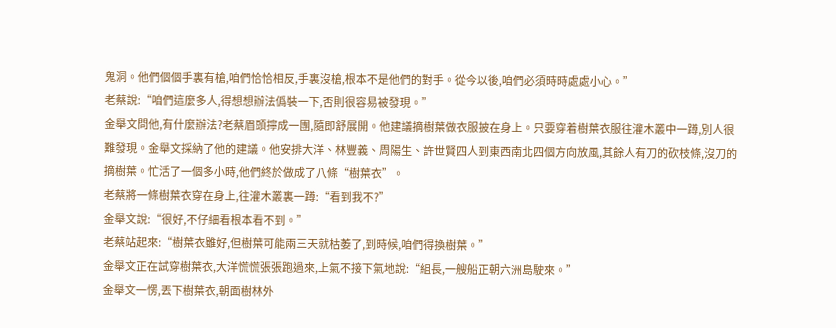鬼洞。他們個個手裏有槍,咱們恰恰相反,手裏沒槍,根本不是他們的對手。從今以後,咱們必須時時處處小心。”
老蔡說:“咱們這麼多人,得想想辦法僞裝一下,否則很容易被發現。”
金舉文問他,有什麼辦法?老蔡眉頭擰成一團,隨即舒展開。他建議摘樹葉做衣服披在身上。只要穿着樹葉衣服往灌木叢中一蹲,別人很難發現。金舉文採納了他的建議。他安排大洋、林豐義、周陽生、許世賢四人到東西南北四個方向放風,其餘人有刀的砍枝條,沒刀的摘樹葉。忙活了一個多小時,他們終於做成了八條“樹葉衣”。
老蔡將一條樹葉衣穿在身上,往灌木叢裏一蹲:“看到我不?”
金舉文說:“很好,不仔細看根本看不到。”
老蔡站起來:“樹葉衣雖好,但樹葉可能兩三天就枯萎了,到時候,咱們得換樹葉。”
金舉文正在試穿樹葉衣,大洋慌慌張張跑過來,上氣不接下氣地說:“組長,一艘船正朝六洲島駛來。”
金舉文一愣,丟下樹葉衣,朝面樹林外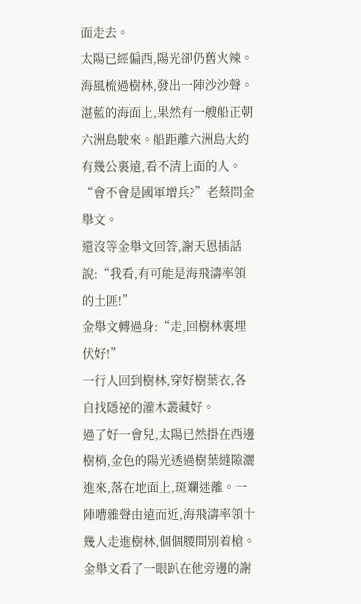面走去。
太陽已經偏西,陽光卻仍舊火辣。海風梳過樹林,發出一陣沙沙聲。湛藍的海面上,果然有一艘船正朝六洲島駛來。船距離六洲島大約有幾公裏遠,看不清上面的人。
“會不會是國軍增兵?”老蔡問金舉文。
還沒等金舉文回答,謝天恩插話說:“我看,有可能是海飛濤率領的土匪!”
金舉文轉過身:“走,回樹林裏埋伏好!”
一行人回到樹林,穿好樹葉衣,各自找隱祕的灌木叢藏好。
過了好一會兒,太陽已然掛在西邊樹梢,金色的陽光透過樹葉縫隙灑進來,落在地面上,斑斕迷離。一陣嘈雜聲由遠而近,海飛濤率領十幾人走進樹林,個個腰間別着槍。
金舉文看了一眼趴在他旁邊的謝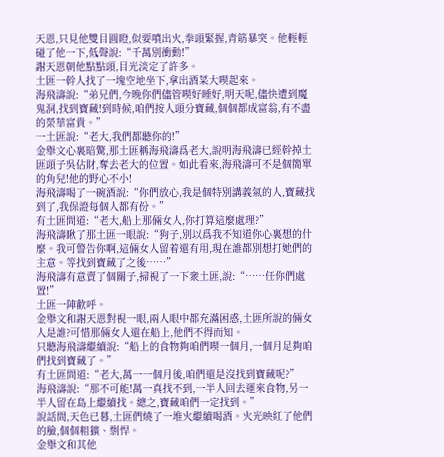天恩,只見他雙目圓瞪,似要噴出火,拳頭緊握,青筋暴突。他輕輕碰了他一下,低聲說:“千萬別衝動!”
謝天恩朝他點點頭,目光淡定了許多。
土匪一幹人找了一塊空地坐下,拿出酒菜大喫起來。
海飛濤說:“弟兄們,今晚你們儘管喫好睡好,明天呢,儘快遭到魔鬼洞,找到寶藏!到時候,咱們按人頭分寶藏,個個都成富翁,有不盡的榮華富貴。”
一土匪說:“老大,我們都聽你的!”
金舉文心裏暗驚,那土匪稱海飛濤爲老大,說明海飛濤已經幹掉土匪頭子吳佔財,奪去老大的位置。如此看來,海飛濤可不是個簡單的角兒!他的野心不小!
海飛濤喝了一碗酒說:“你們放心,我是個特別講義氣的人,寶藏找到了,我保證每個人都有份。”
有土匪問道:“老大,船上那倆女人,你打算這麼處理?”
海飛濤瞅了那土匪一眼說:“狗子,別以爲我不知道你心裏想的什麼。我可警告你啊,這倆女人留着還有用,現在誰都別想打她們的主意。等找到寶藏了之後……”
海飛濤有意賣了個關子,掃視了一下衆土匪,說:“……任你們處置!”
土匪一陣歡呼。
金舉文和謝天恩對視一眼,兩人眼中都充滿困惑,土匪所說的倆女人是誰?可惜那倆女人還在船上,他們不得而知。
只聽海飛濤繼續說:“船上的食物夠咱們喫一個月,一個月足夠咱們找到寶藏了。”
有土匪問道:“老大,萬一一個月後,咱們還是沒找到寶藏呢?”
海飛濤說:“那不可能!萬一真找不到,一半人回去運來食物,另一半人留在島上繼續找。總之,寶藏咱們一定找到。”
說話間,天色已暮,土匪們燒了一堆火繼續喝酒。火光映紅了他們的臉,個個粗獷、剽悍。
金舉文和其他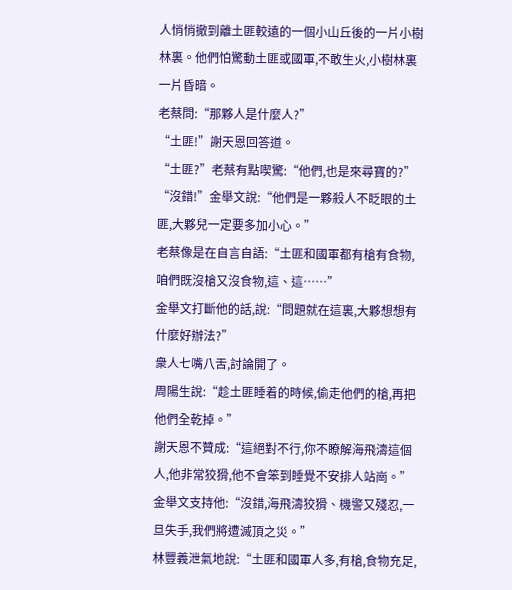人悄悄撤到離土匪較遠的一個小山丘後的一片小樹林裏。他們怕驚動土匪或國軍,不敢生火,小樹林裏一片昏暗。
老蔡問:“那夥人是什麼人?”
“土匪!”謝天恩回答道。
“土匪?”老蔡有點喫驚:“他們,也是來尋寶的?”
“沒錯!”金舉文說:“他們是一夥殺人不眨眼的土匪,大夥兒一定要多加小心。”
老蔡像是在自言自語:“土匪和國軍都有槍有食物,咱們既沒槍又沒食物,這、這……”
金舉文打斷他的話,說:“問題就在這裏,大夥想想有什麼好辦法?”
衆人七嘴八舌,討論開了。
周陽生說:“趁土匪睡着的時候,偷走他們的槍,再把他們全乾掉。”
謝天恩不贊成:“這絕對不行,你不瞭解海飛濤這個人,他非常狡猾,他不會笨到睡覺不安排人站崗。”
金舉文支持他:“沒錯,海飛濤狡猾、機警又殘忍,一旦失手,我們將遭滅頂之災。”
林豐義泄氣地說:“土匪和國軍人多,有槍,食物充足,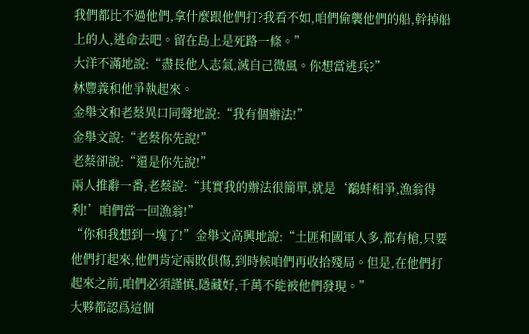我們都比不過他們,拿什麼跟他們打?我看不如,咱們偷襲他們的船,幹掉船上的人,逃命去吧。留在島上是死路一條。”
大洋不滿地說:“盡長他人志氣,滅自己微風。你想當逃兵?”
林豐義和他爭執起來。
金舉文和老蔡異口同聲地說:“我有個辦法!”
金舉文說:“老蔡你先說!”
老蔡卻說:“還是你先說!”
兩人推辭一番,老蔡說:“其實我的辦法很簡單,就是‘鷸蚌相爭,漁翁得利!’咱們當一回漁翁!”
“你和我想到一塊了!”金舉文高興地說:“土匪和國軍人多,都有槍,只要他們打起來,他們肯定兩敗俱傷,到時候咱們再收拾殘局。但是,在他們打起來之前,咱們必須謹慎,隱藏好,千萬不能被他們發現。”
大夥都認爲這個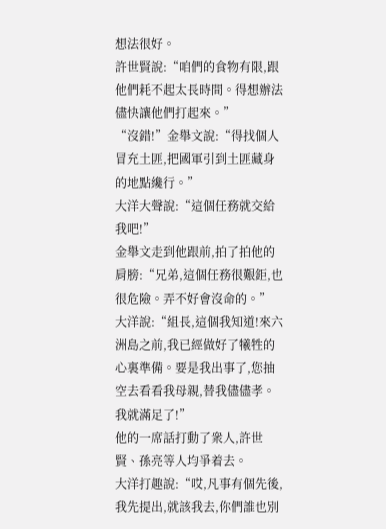想法很好。
許世賢說:“咱們的食物有限,跟他們耗不起太長時間。得想辦法儘快讓他們打起來。”
“沒錯!”金舉文說:“得找個人冒充土匪,把國軍引到土匪藏身的地點纔行。”
大洋大聲說:“這個任務就交給我吧!”
金舉文走到他跟前,拍了拍他的肩膀:“兄弟,這個任務很艱鉅,也很危險。弄不好會沒命的。”
大洋說:“組長,這個我知道!來六洲島之前,我已經做好了犧牲的心裏準備。要是我出事了,您抽空去看看我母親,替我儘儘孝。我就滿足了!”
他的一席話打動了衆人,許世賢、孫亮等人均爭着去。
大洋打趣說:“哎,凡事有個先後,我先提出,就該我去,你們誰也別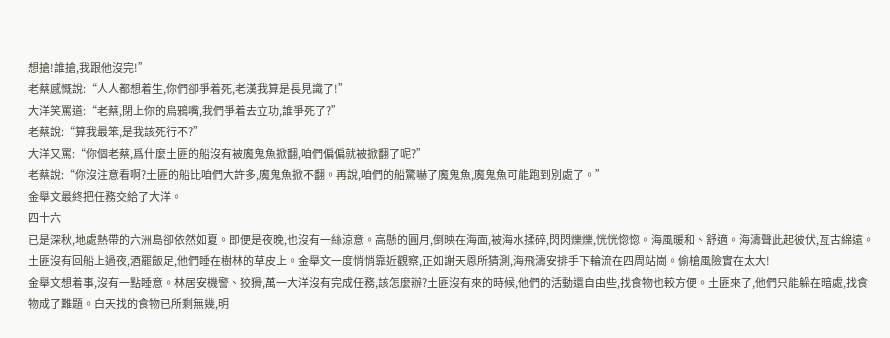想搶!誰搶,我跟他沒完!”
老蔡感慨說:“人人都想着生,你們卻爭着死,老漢我算是長見識了!”
大洋笑罵道:“老蔡,閉上你的烏鴉嘴,我們爭着去立功,誰爭死了?”
老蔡說:“算我最笨,是我該死行不?”
大洋又罵:“你個老蔡,爲什麼土匪的船沒有被魔鬼魚掀翻,咱們偏偏就被掀翻了呢?”
老蔡說:“你沒注意看啊?土匪的船比咱們大許多,魔鬼魚掀不翻。再說,咱們的船驚嚇了魔鬼魚,魔鬼魚可能跑到別處了。”
金舉文最終把任務交給了大洋。
四十六
已是深秋,地處熱帶的六洲島卻依然如夏。即便是夜晚,也沒有一絲涼意。高懸的圓月,倒映在海面,被海水揉碎,閃閃爍爍,恍恍惚惚。海風暖和、舒適。海濤聲此起彼伏,亙古綿遠。
土匪沒有回船上過夜,酒罷飯足,他們睡在樹林的草皮上。金舉文一度悄悄靠近觀察,正如謝天恩所猜測,海飛濤安排手下輪流在四周站崗。偷槍風險實在太大!
金舉文想着事,沒有一點睡意。林居安機警、狡猾,萬一大洋沒有完成任務,該怎麼辦?土匪沒有來的時候,他們的活動還自由些,找食物也較方便。土匪來了,他們只能躲在暗處,找食物成了難題。白天找的食物已所剩無幾,明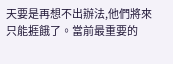天要是再想不出辦法,他們將來只能捱餓了。當前最重要的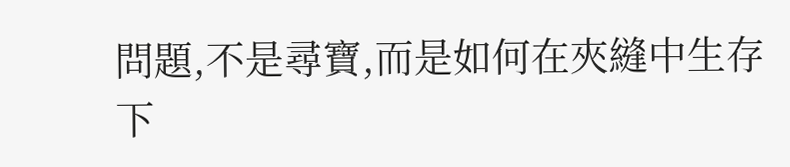問題,不是尋寶,而是如何在夾縫中生存下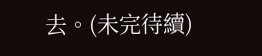去。(未完待續)